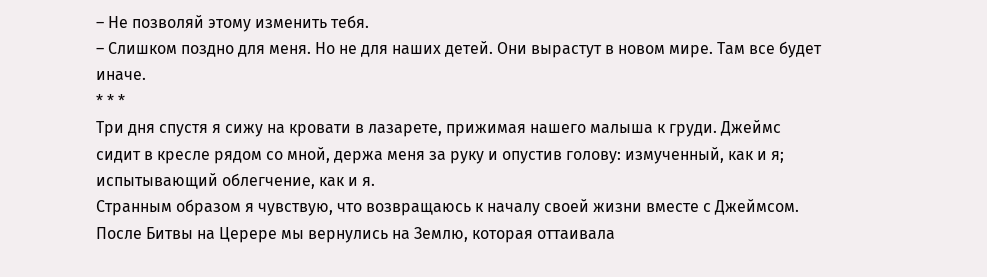– Не позволяй этому изменить тебя.
– Слишком поздно для меня. Но не для наших детей. Они вырастут в новом мире. Там все будет иначе.
* * *
Три дня спустя я сижу на кровати в лазарете, прижимая нашего малыша к груди. Джеймс сидит в кресле рядом со мной, держа меня за руку и опустив голову: измученный, как и я; испытывающий облегчение, как и я.
Странным образом я чувствую, что возвращаюсь к началу своей жизни вместе с Джеймсом. После Битвы на Церере мы вернулись на Землю, которая оттаивала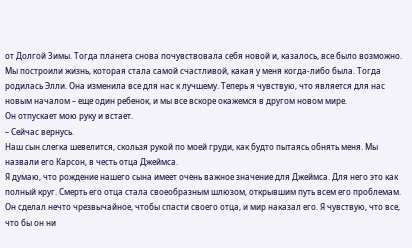от Долгой Зимы. Тогда планета снова почувствовала себя новой и, казалось, все было возможно. Мы построили жизнь, которая стала самой счастливой, какая у меня когда-либо была. Тогда родилась Элли. Она изменила все для нас к лучшему. Теперь я чувствую, что является для нас новым началом – еще один ребенок, и мы все вскоре окажемся в другом новом мире.
Он отпускает мою руку и встает.
– Сейчас вернусь.
Наш сын слегка шевелится, скользя рукой по моей груди, как будто пытаясь обнять меня. Мы назвали его Карсон, в честь отца Джеймса.
Я думаю, что рождение нашего сына имеет очень важное значение для Джеймса. Для него это как полный круг. Смерть его отца стала своеобразным шлюзом, открывшим путь всем его проблемам. Он сделал нечто чрезвычайное, чтобы спасти своего отца, и мир наказал его. Я чувствую, что все, что бы он ни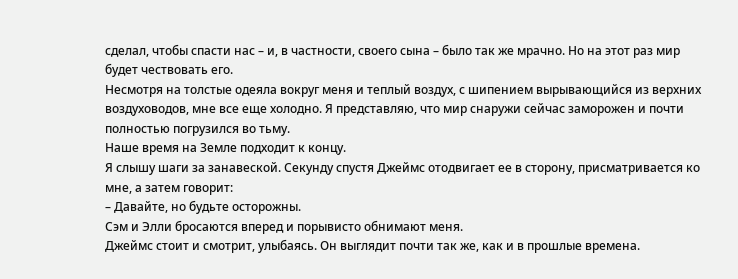сделал, чтобы спасти нас – и, в частности, своего сына – было так же мрачно. Но на этот раз мир будет чествовать его.
Несмотря на толстые одеяла вокруг меня и теплый воздух, с шипением вырывающийся из верхних воздуховодов, мне все еще холодно. Я представляю, что мир снаружи сейчас заморожен и почти полностью погрузился во тьму.
Наше время на Земле подходит к концу.
Я слышу шаги за занавеской. Секунду спустя Джеймс отодвигает ее в сторону, присматривается ко мне, а затем говорит:
– Давайте, но будьте осторожны.
Сэм и Элли бросаются вперед и порывисто обнимают меня.
Джеймс стоит и смотрит, улыбаясь. Он выглядит почти так же, как и в прошлые времена.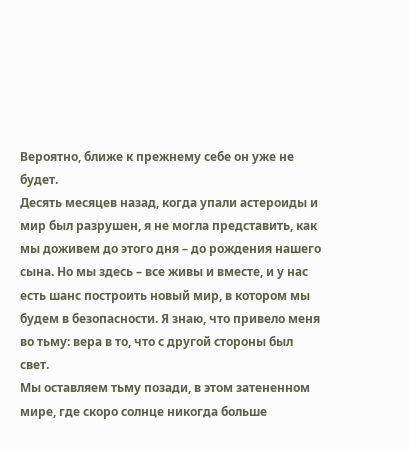Вероятно, ближе к прежнему себе он уже не будет.
Десять месяцев назад, когда упали астероиды и мир был разрушен, я не могла представить, как мы доживем до этого дня – до рождения нашего сына. Но мы здесь – все живы и вместе, и у нас есть шанс построить новый мир, в котором мы будем в безопасности. Я знаю, что привело меня во тьму: вера в то, что с другой стороны был свет.
Мы оставляем тьму позади, в этом затененном мире, где скоро солнце никогда больше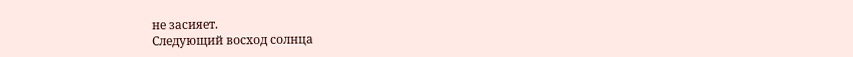не засияет.
Следующий восход солнца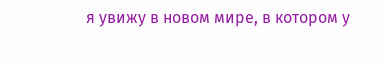я увижу в новом мире, в котором у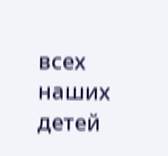всех наших детей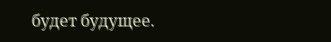будет будущее.